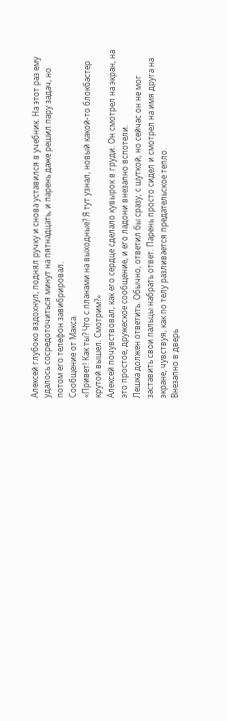Алексей глубоко вздохнул, поднял ручку и снова уставился в учебник. На этот раз ему удалось сосредоточиться минут на пятнадцать, и парень даже решил пару задач, но потом его телефон завибрировал.
Сообщение от Макса.
«Привет! Как ты? Что с планами на выходные? Я тут узнал, новый какой-то блокбастер крутой вышел. Смотрим?»
Алексей почувствовал, как его сердце сделало кувырок в груди. Он смотрел на экран, на это простое, дружеское сообщение, и его ладони внезапно вспотели.
Лешка должен ответить. Обычно, ответил бы сразу, с шуткой, но сейчас он не мог заставить свои пальцы набрать ответ. Парень просто сидел и смотрел на имя друга на экране, чувствуя, как по телу разливается предательское тепло.
Внезапно в дверь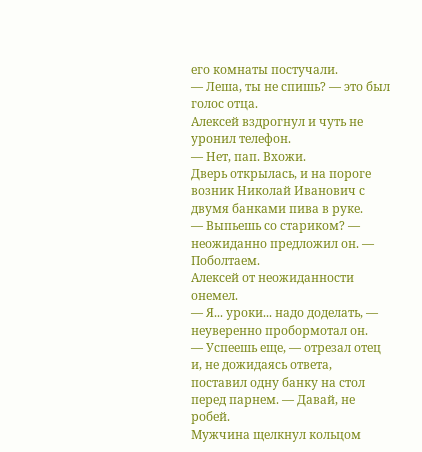его комнаты постучали.
— Леша, ты не спишь? — это был голос отца.
Алексей вздрогнул и чуть не уронил телефон.
— Нет, пап. Вхожи.
Дверь открылась, и на пороге возник Николай Иванович с двумя банками пива в руке.
— Выпьешь со стариком? — неожиданно предложил он. — Поболтаем.
Алексей от неожиданности онемел.
— Я... уроки... надо доделать, — неуверенно пробормотал он.
— Успеешь еще, — отрезал отец и, не дожидаясь ответа, поставил одну банку на стол перед парнем. — Давай, не робей.
Мужчина щелкнул кольцом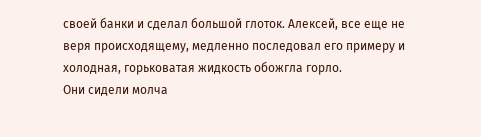своей банки и сделал большой глоток. Алексей, все еще не веря происходящему, медленно последовал его примеру и холодная, горьковатая жидкость обожгла горло.
Они сидели молча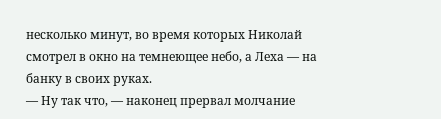несколько минут, во время которых Николай смотрел в окно на темнеющее небо, а Леха — на банку в своих руках.
— Ну так что, — наконец прервал молчание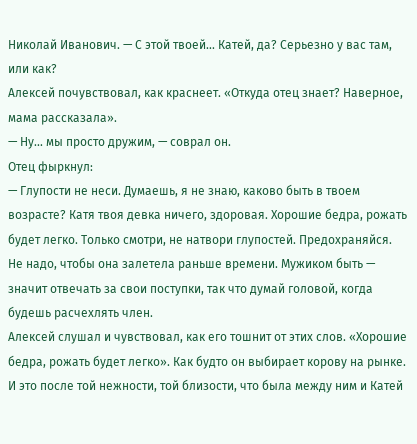Николай Иванович. — С этой твоей... Катей, да? Серьезно у вас там, или как?
Алексей почувствовал, как краснеет. «Откуда отец знает? Наверное, мама рассказала».
— Ну... мы просто дружим, — соврал он.
Отец фыркнул:
— Глупости не неси. Думаешь, я не знаю, каково быть в твоем возрасте? Катя твоя девка ничего, здоровая. Хорошие бедра, рожать будет легко. Только смотри, не натвори глупостей. Предохраняйся. Не надо, чтобы она залетела раньше времени. Мужиком быть — значит отвечать за свои поступки, так что думай головой, когда будешь расчехлять член.
Алексей слушал и чувствовал, как его тошнит от этих слов. «Хорошие бедра, рожать будет легко». Как будто он выбирает корову на рынке. И это после той нежности, той близости, что была между ним и Катей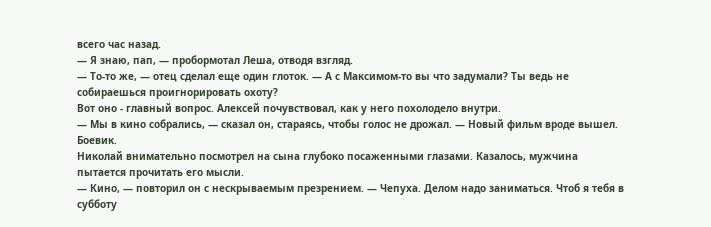всего час назад.
— Я знаю, пап, — пробормотал Леша, отводя взгляд.
— То-то же, — отец сделал еще один глоток. — А с Максимом-то вы что задумали? Ты ведь не собираешься проигнорировать охоту?
Вот оно - главный вопрос. Алексей почувствовал, как у него похолодело внутри.
— Мы в кино собрались, — сказал он, стараясь, чтобы голос не дрожал. — Новый фильм вроде вышел. Боевик.
Николай внимательно посмотрел на сына глубоко посаженными глазами. Казалось, мужчина пытается прочитать его мысли.
— Кино, — повторил он с нескрываемым презрением. — Чепуха. Делом надо заниматься. Чтоб я тебя в субботу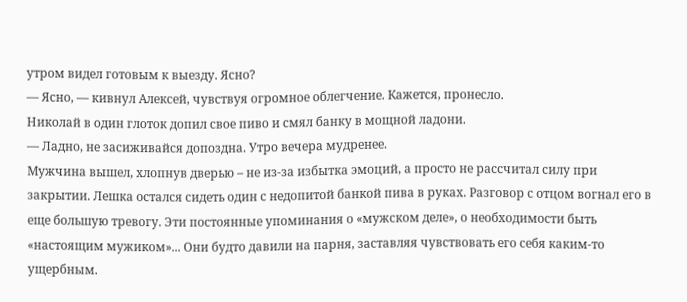утром видел готовым к выезду. Ясно?
— Ясно, — кивнул Алексей, чувствуя огромное облегчение. Кажется, пронесло.
Николай в один глоток допил свое пиво и смял банку в мощной ладони.
— Ладно, не засиживайся допоздна. Утро вечера мудренее.
Мужчина вышел, хлопнув дверью – не из-за избытка эмоций, а просто не рассчитал силу при закрытии. Лешка остался сидеть один с недопитой банкой пива в руках. Разговор с отцом вогнал его в еще большую тревогу. Эти постоянные упоминания о «мужском деле», о необходимости быть «настоящим мужиком»... Они будто давили на парня, заставляя чувствовать его себя каким-то ущербным.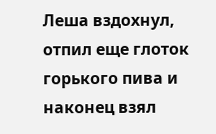Леша вздохнул, отпил еще глоток горького пива и наконец взял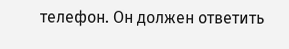телефон. Он должен ответить